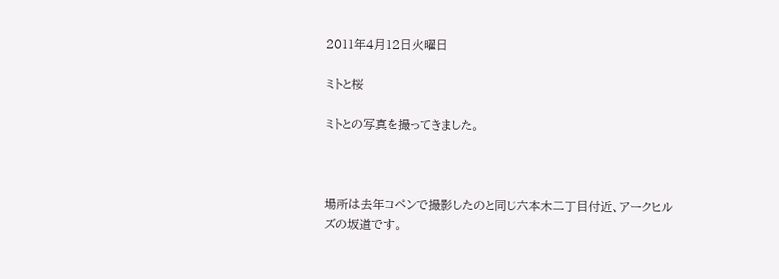2011年4月12日火曜日

ミトと桜

ミトとの写真を撮ってきました。



場所は去年コペンで撮影したのと同じ六本木二丁目付近、アークヒルズの坂道です。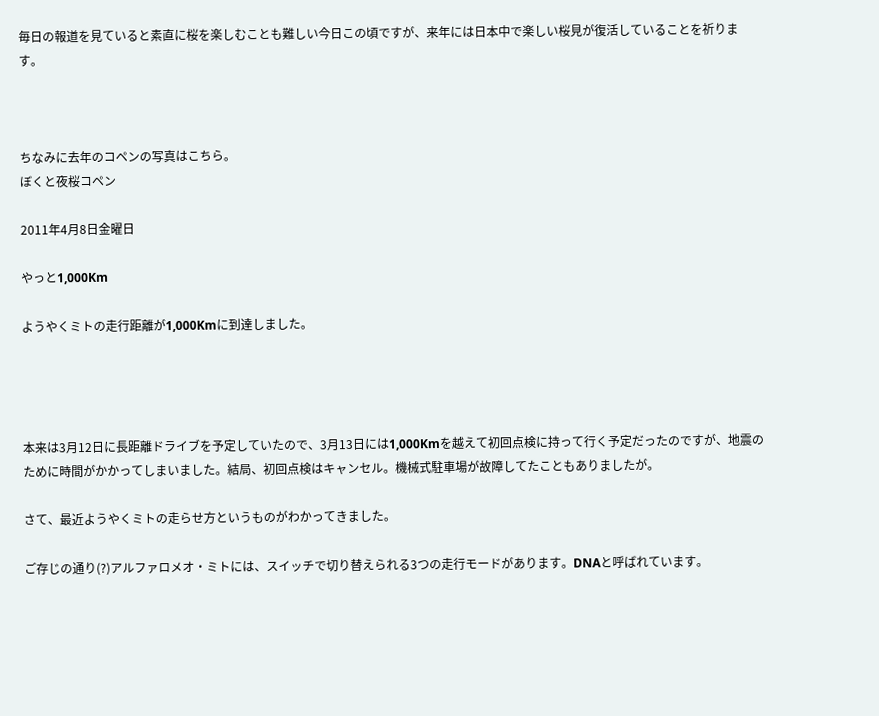毎日の報道を見ていると素直に桜を楽しむことも難しい今日この頃ですが、来年には日本中で楽しい桜見が復活していることを祈ります。



ちなみに去年のコペンの写真はこちら。
ぼくと夜桜コペン

2011年4月8日金曜日

やっと1,000Km

ようやくミトの走行距離が1,000Kmに到達しました。




本来は3月12日に長距離ドライブを予定していたので、3月13日には1,000Kmを越えて初回点検に持って行く予定だったのですが、地震のために時間がかかってしまいました。結局、初回点検はキャンセル。機械式駐車場が故障してたこともありましたが。

さて、最近ようやくミトの走らせ方というものがわかってきました。

ご存じの通り(?)アルファロメオ・ミトには、スイッチで切り替えられる3つの走行モードがあります。DNAと呼ばれています。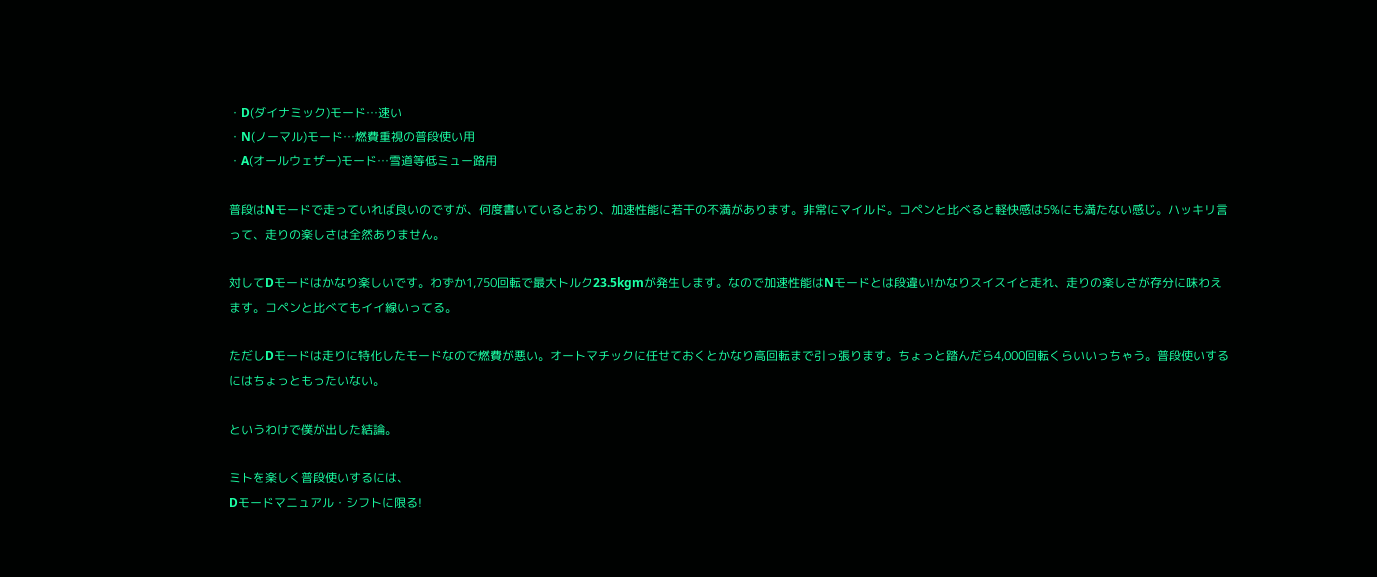・D(ダイナミック)モード…速い
・N(ノーマル)モード…燃費重視の普段使い用
・A(オールウェザー)モード…雪道等低ミュー路用

普段はNモードで走っていれば良いのですが、何度書いているとおり、加速性能に若干の不満があります。非常にマイルド。コペンと比べると軽快感は5%にも満たない感じ。ハッキリ言って、走りの楽しさは全然ありません。

対してDモードはかなり楽しいです。わずか1,750回転で最大トルク23.5kgmが発生します。なので加速性能はNモードとは段違い!かなりスイスイと走れ、走りの楽しさが存分に味わえます。コペンと比べてもイイ線いってる。

ただしDモードは走りに特化したモードなので燃費が悪い。オートマチックに任せておくとかなり高回転まで引っ張ります。ちょっと踏んだら4,000回転くらいいっちゃう。普段使いするにはちょっともったいない。

というわけで僕が出した結論。

ミトを楽しく普段使いするには、
Dモードマニュアル・シフトに限る!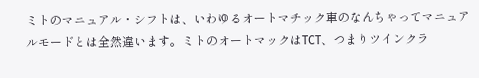ミトのマニュアル・シフトは、いわゆるオートマチック車のなんちゃってマニュアルモードとは全然違います。ミトのオートマックはTCT、つまりツインクラ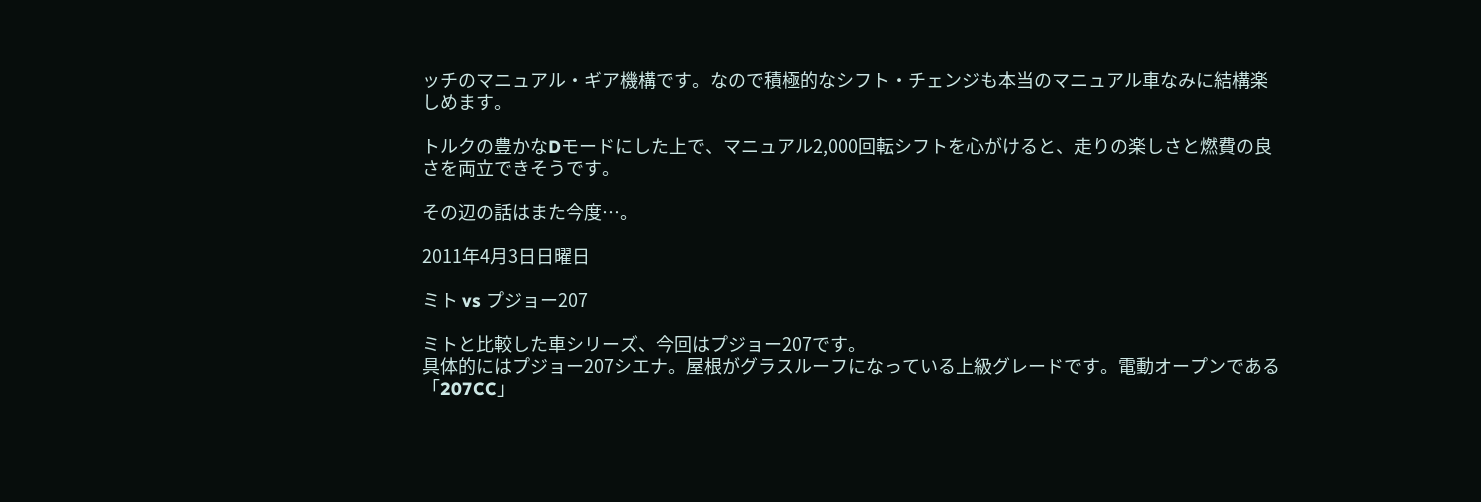ッチのマニュアル・ギア機構です。なので積極的なシフト・チェンジも本当のマニュアル車なみに結構楽しめます。

トルクの豊かなDモードにした上で、マニュアル2,000回転シフトを心がけると、走りの楽しさと燃費の良さを両立できそうです。

その辺の話はまた今度…。

2011年4月3日日曜日

ミト vs プジョー207

ミトと比較した車シリーズ、今回はプジョー207です。
具体的にはプジョー207シエナ。屋根がグラスルーフになっている上級グレードです。電動オープンである「207CC」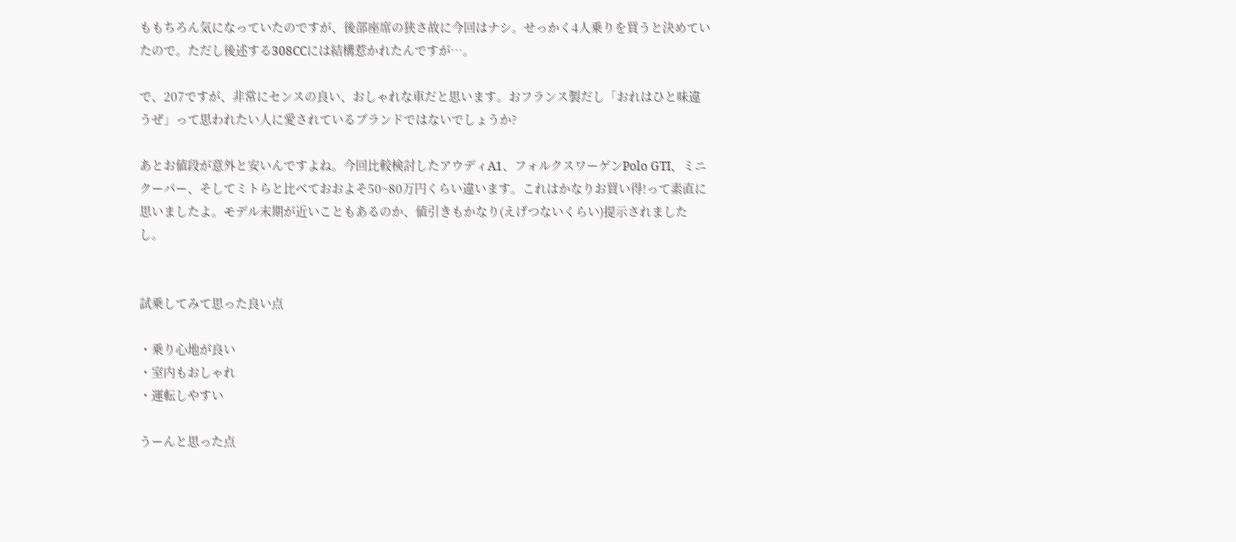ももちろん気になっていたのですが、後部座席の狭さ故に今回はナシ。せっかく4人乗りを買うと決めていたので。ただし後述する308CCには結構惹かれたんですが…。

で、207ですが、非常にセンスの良い、おしゃれな車だと思います。おフランス製だし「おれはひと味違うぜ」って思われたい人に愛されているブランドではないでしょうか?

あとお値段が意外と安いんですよね。今回比較検討したアウディA1、フォルクスワーゲンPolo GTI、ミニクーパー、そしてミトらと比べておおよそ50~80万円くらい違います。これはかなりお買い得!って素直に思いましたよ。モデル末期が近いこともあるのか、値引きもかなり(えげつないくらい)提示されましたし。


試乗してみて思った良い点

・乗り心地が良い
・室内もおしゃれ
・運転しやすい

うーんと思った点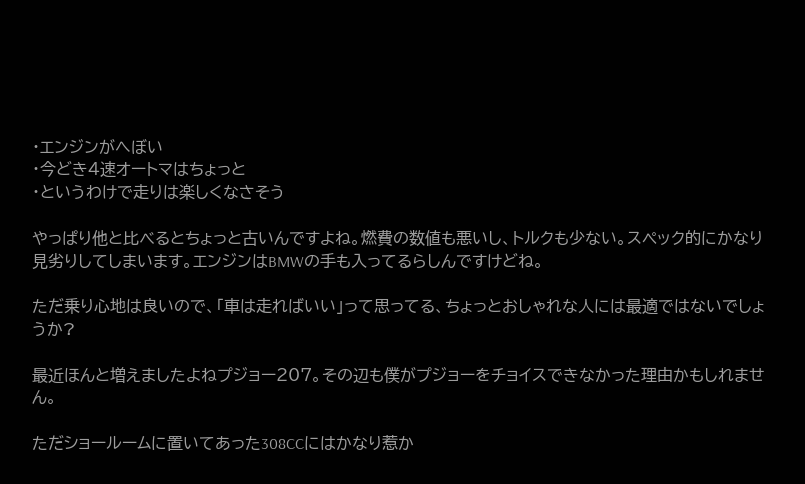・エンジンがへぼい
・今どき4速オートマはちょっと
・というわけで走りは楽しくなさそう

やっぱり他と比べるとちょっと古いんですよね。燃費の数値も悪いし、トルクも少ない。スペック的にかなり見劣りしてしまいます。エンジンはBMWの手も入ってるらしんですけどね。

ただ乗り心地は良いので、「車は走ればいい」って思ってる、ちょっとおしゃれな人には最適ではないでしょうか?

最近ほんと増えましたよねプジョー207。その辺も僕がプジョーをチョイスできなかった理由かもしれません。

ただショールームに置いてあった308CCにはかなり惹か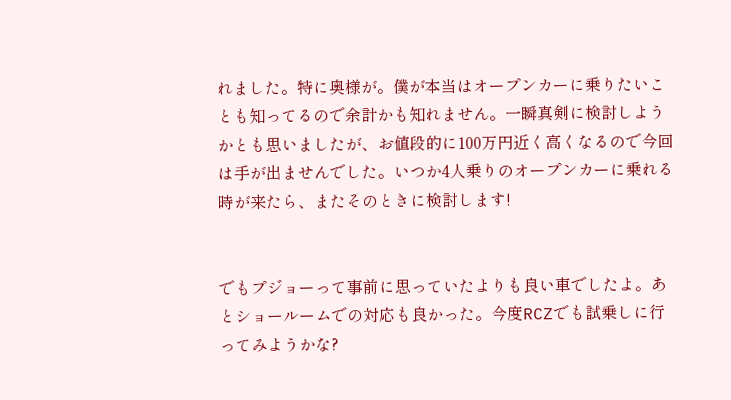れました。特に奥様が。僕が本当はオープンカーに乗りたいことも知ってるので余計かも知れません。一瞬真剣に検討しようかとも思いましたが、お値段的に100万円近く高くなるので今回は手が出ませんでした。いつか4人乗りのオープンカーに乗れる時が来たら、またそのときに検討します!


でもプジョーって事前に思っていたよりも良い車でしたよ。あとショールームでの対応も良かった。今度RCZでも試乗しに行ってみようかな?